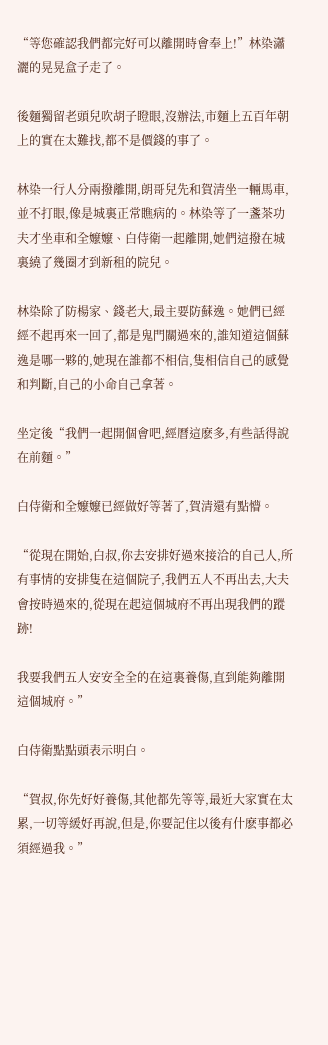“等您確認我們都完好可以離開時會奉上!”林染瀟灑的晃晃盒子走了。

後麵獨留老頭兒吹胡子瞪眼,沒辦法,市麵上五百年朝上的實在太難找,都不是價錢的事了。

林染一行人分兩撥離開,朗哥兒先和賀清坐一輛馬車,並不打眼,像是城裏正常瞧病的。林染等了一盞茶功夫才坐車和全嬤嬤、白侍衛一起離開,她們這撥在城裏繞了幾圈才到新租的院兒。

林染除了防楊家、錢老大,最主要防蘇逸。她們已經經不起再來一回了,都是鬼門關過來的,誰知道這個蘇逸是哪一夥的,她現在誰都不相信,隻相信自己的感覺和判斷,自己的小命自己拿著。

坐定後“我們一起開個會吧,經曆這麽多,有些話得說在前麵。”

白侍衛和全嬤嬤已經做好等著了,賀清還有點懵。

“從現在開始,白叔,你去安排好過來接洽的自己人,所有事情的安排隻在這個院子,我們五人不再出去,大夫會按時過來的,從現在起這個城府不再出現我們的蹤跡!

我要我們五人安安全全的在這裏養傷,直到能夠離開這個城府。”

白侍衛點點頭表示明白。

“賀叔,你先好好養傷,其他都先等等,最近大家實在太累,一切等緩好再說,但是,你要記住以後有什麽事都必須經過我。”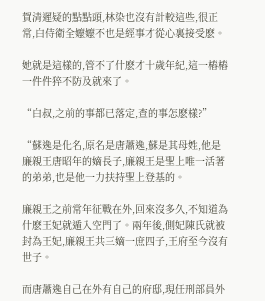賀清遲疑的點點頭,林染也沒有計較這些,很正常,白侍衛全嬤嬤不也是經事才從心裏接受麽。

她就是這樣的,管不了什麽才十歲年紀,這一樁樁一件件猝不防及就來了。

“白叔,之前的事都已落定,查的事怎麽樣?”

“蘇逸是化名,原名是唐蕭逸,蘇是其母姓,他是廉親王唐昭年的嫡長子,廉親王是聖上唯一活著的弟弟,也是他一力扶持聖上登基的。

廉親王之前常年征戰在外,回來沒多久,不知道為什麽王妃就遁入空門了。兩年後,側妃陳氏就被封為王妃,廉親王共三嫡一庶四子,王府至今沒有世子。

而唐蕭逸自己在外有自己的府邸,現任刑部員外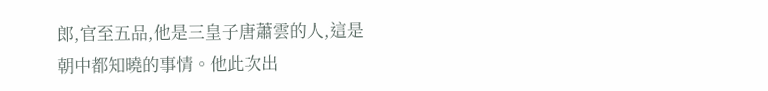郎,官至五品,他是三皇子唐蕭雲的人,這是朝中都知曉的事情。他此次出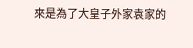來是為了大皇子外家袁家的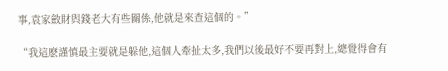事,袁家斂財與錢老大有些關係,他就是來查這個的。”

“我這麽謹慎最主要就是躲他,這個人牽扯太多,我們以後最好不要再對上,總覺得會有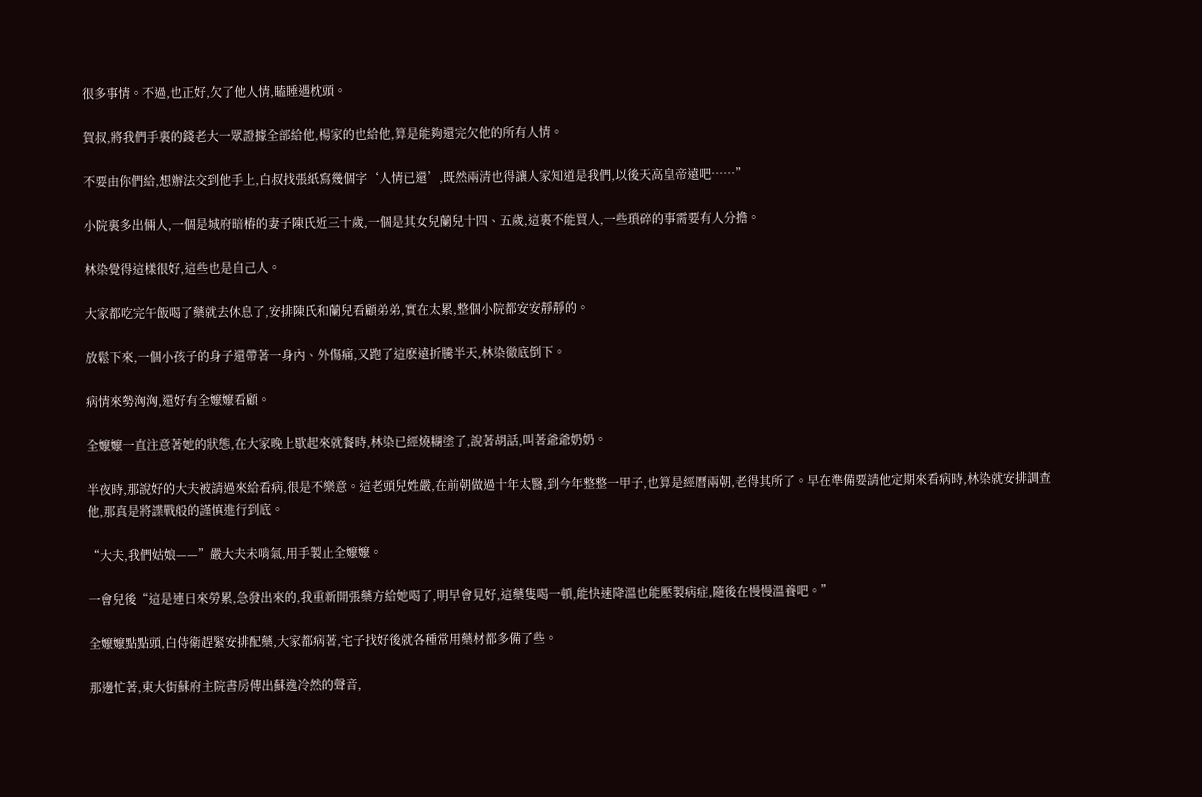很多事情。不過,也正好,欠了他人情,瞌睡遇枕頭。

賀叔,將我們手裏的錢老大一眾證據全部給他,楊家的也給他,算是能夠還完欠他的所有人情。

不要由你們給,想辦法交到他手上,白叔找張紙寫幾個字‘人情已還’,既然兩清也得讓人家知道是我們,以後天高皇帝遠吧……”

小院裏多出倆人,一個是城府暗樁的妻子陳氏近三十歲,一個是其女兒蘭兒十四、五歲,這裏不能買人,一些瑣碎的事需要有人分擔。

林染覺得這樣很好,這些也是自己人。

大家都吃完午飯喝了藥就去休息了,安排陳氏和蘭兒看顧弟弟,實在太累,整個小院都安安靜靜的。

放鬆下來,一個小孩子的身子還帶著一身內、外傷痛,又跑了這麽遠折騰半天,林染徹底倒下。

病情來勢洶洶,還好有全嬤嬤看顧。

全嬤嬤一直注意著她的狀態,在大家晚上歇起來就餐時,林染已經燒糊塗了,說著胡話,叫著爺爺奶奶。

半夜時,那說好的大夫被請過來給看病,很是不樂意。這老頭兒姓嚴,在前朝做過十年太醫,到今年整整一甲子,也算是經曆兩朝,老得其所了。早在準備要請他定期來看病時,林染就安排調查他,那真是將諜戰般的謹慎進行到底。

“大夫,我們姑娘——”嚴大夫未啃氣,用手製止全嬤嬤。

一會兒後“這是連日來勞累,急發出來的,我重新開張藥方給她喝了,明早會見好,這藥隻喝一頓,能快速降溫也能壓製病症,隨後在慢慢溫養吧。”

全嬤嬤點點頭,白侍衛趕緊安排配藥,大家都病著,宅子找好後就各種常用藥材都多備了些。

那邊忙著,東大街蘇府主院書房傳出蘇逸冷然的聲音,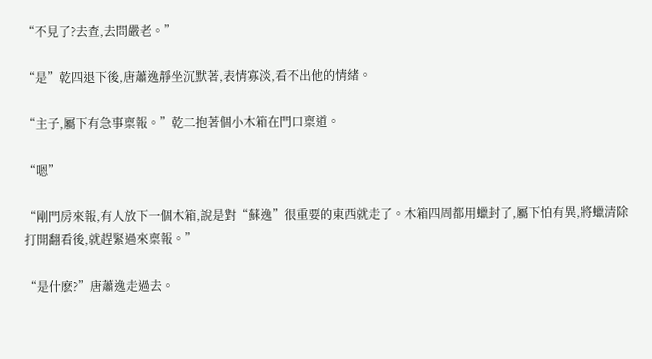“不見了?去查,去問嚴老。”

“是”乾四退下後,唐蕭逸靜坐沉默著,表情寡淡,看不出他的情緒。

“主子,屬下有急事稟報。”乾二抱著個小木箱在門口稟道。

“嗯”

“剛門房來報,有人放下一個木箱,說是對“蘇逸”很重要的東西就走了。木箱四周都用蠟封了,屬下怕有異,將蠟清除打開翻看後,就趕緊過來稟報。”

“是什麽?”唐蕭逸走過去。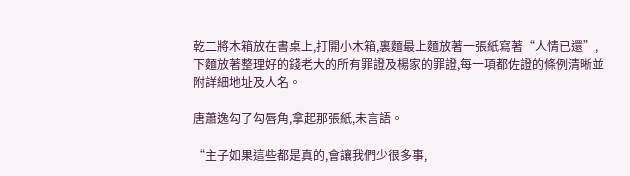乾二將木箱放在書桌上,打開小木箱,裏麵最上麵放著一張紙寫著“人情已還”,下麵放著整理好的錢老大的所有罪證及楊家的罪證,每一項都佐證的條例清晰並附詳細地址及人名。

唐蕭逸勾了勾唇角,拿起那張紙,未言語。

“主子如果這些都是真的,會讓我們少很多事,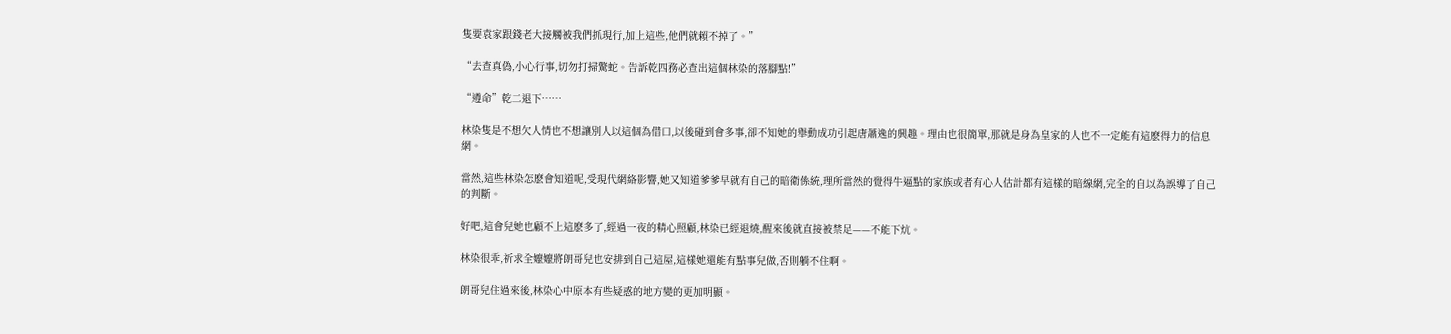隻要袁家跟錢老大接觸被我們抓現行,加上這些,他們就賴不掉了。”

“去查真偽,小心行事,切勿打掃驚蛇。告訴乾四務必查出這個林染的落腳點!”

“遵命”乾二退下……

林染隻是不想欠人情也不想讓別人以這個為借口,以後碰到會多事,卻不知她的舉動成功引起唐蕭逸的興趣。理由也很簡單,那就是身為皇家的人也不一定能有這麽得力的信息網。

當然,這些林染怎麽會知道呢,受現代網絡影響,她又知道爹爹早就有自己的暗衛係統,理所當然的覺得牛逼點的家族或者有心人估計都有這樣的暗線網,完全的自以為誤導了自己的判斷。

好吧,這會兒她也顧不上這麽多了,經過一夜的精心照顧,林染已經退燒,醒來後就直接被禁足——不能下炕。

林染很乖,祈求全嬤嬤將朗哥兒也安排到自己這屋,這樣她還能有點事兒做,否則躺不住啊。

朗哥兒住過來後,林染心中原本有些疑惑的地方變的更加明顯。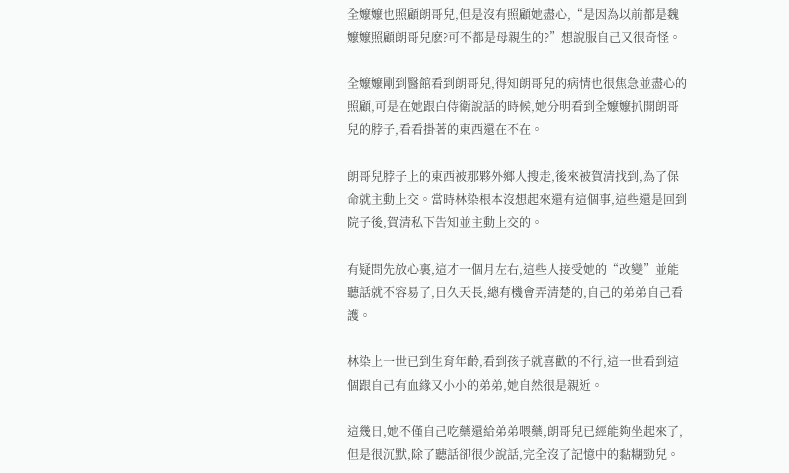全嬤嬤也照顧朗哥兒,但是沒有照顧她盡心,“是因為以前都是魏嬤嬤照顧朗哥兒麽?可不都是母親生的?”想說服自己又很奇怪。

全嬤嬤剛到醫館看到朗哥兒,得知朗哥兒的病情也很焦急並盡心的照顧,可是在她跟白侍衛說話的時候,她分明看到全嬤嬤扒開朗哥兒的脖子,看看掛著的東西還在不在。

朗哥兒脖子上的東西被那夥外鄉人搜走,後來被賀清找到,為了保命就主動上交。當時林染根本沒想起來還有這個事,這些還是回到院子後,賀清私下告知並主動上交的。

有疑問先放心裏,這才一個月左右,這些人接受她的“改變”並能聽話就不容易了,日久天長,總有機會弄清楚的,自己的弟弟自己看護。

林染上一世已到生育年齡,看到孩子就喜歡的不行,這一世看到這個跟自己有血緣又小小的弟弟,她自然很是親近。

這幾日,她不僅自己吃藥還給弟弟喂藥,朗哥兒已經能夠坐起來了,但是很沉默,除了聽話卻很少說話,完全沒了記憶中的黏糊勁兒。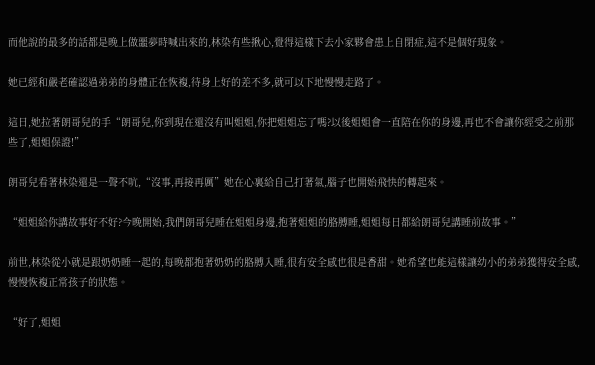而他說的最多的話都是晚上做噩夢時喊出來的,林染有些揪心,覺得這樣下去小家夥會患上自閉症,這不是個好現象。

她已經和嚴老確認過弟弟的身體正在恢複,待身上好的差不多,就可以下地慢慢走路了。

這日,她拉著朗哥兒的手“朗哥兒,你到現在還沒有叫姐姐,你把姐姐忘了嗎?以後姐姐會一直陪在你的身邊,再也不會讓你經受之前那些了,姐姐保證!”

朗哥兒看著林染還是一聲不吭,“沒事,再接再厲”她在心裏給自己打著氣,腦子也開始飛快的轉起來。

“姐姐給你講故事好不好?今晚開始,我們朗哥兒睡在姐姐身邊,抱著姐姐的胳膊睡,姐姐每日都給朗哥兒講睡前故事。”

前世,林染從小就是跟奶奶睡一起的,每晚都抱著奶奶的胳膊入睡,很有安全感也很是香甜。她希望也能這樣讓幼小的弟弟獲得安全感,慢慢恢複正常孩子的狀態。

“好了,姐姐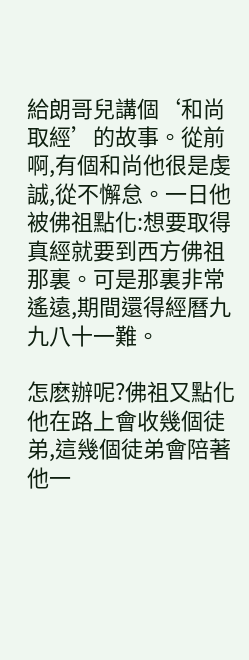給朗哥兒講個‘和尚取經’的故事。從前啊,有個和尚他很是虔誠,從不懈怠。一日他被佛祖點化:想要取得真經就要到西方佛祖那裏。可是那裏非常遙遠,期間還得經曆九九八十一難。

怎麽辦呢?佛祖又點化他在路上會收幾個徒弟,這幾個徒弟會陪著他一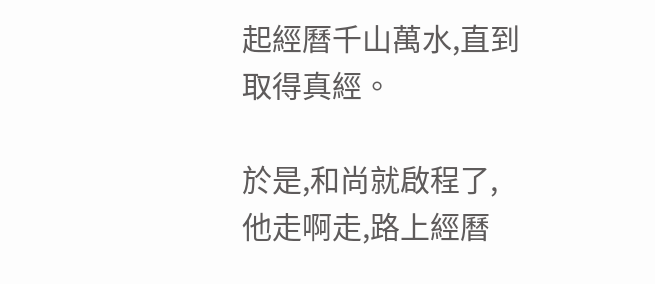起經曆千山萬水,直到取得真經。

於是,和尚就啟程了,他走啊走,路上經曆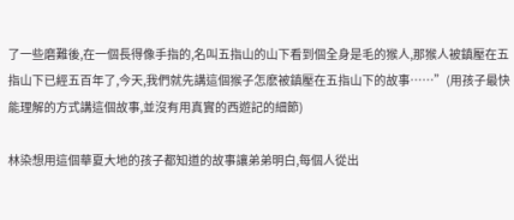了一些磨難後,在一個長得像手指的,名叫五指山的山下看到個全身是毛的猴人,那猴人被鎮壓在五指山下已經五百年了,今天,我們就先講這個猴子怎麽被鎮壓在五指山下的故事……”(用孩子最快能理解的方式講這個故事,並沒有用真實的西遊記的細節)

林染想用這個華夏大地的孩子都知道的故事讓弟弟明白,每個人從出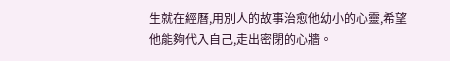生就在經曆,用別人的故事治愈他幼小的心靈,希望他能夠代入自己,走出密閉的心牆。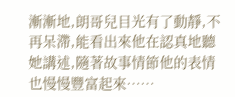漸漸地,朗哥兒目光有了動靜,不再呆滯,能看出來他在認真地聽她講述,隨著故事情節他的表情也慢慢豐富起來……